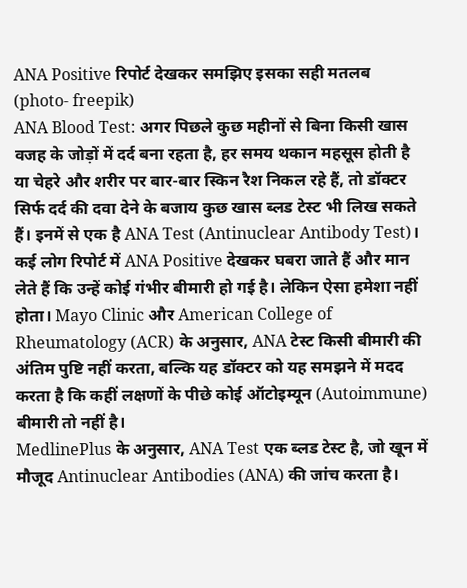ANA Positive रिपोर्ट देखकर समझिए इसका सही मतलब (photo- freepik)
ANA Blood Test: अगर पिछले कुछ महीनों से बिना किसी खास वजह के जोड़ों में दर्द बना रहता है, हर समय थकान महसूस होती है या चेहरे और शरीर पर बार-बार स्किन रैश निकल रहे हैं, तो डॉक्टर सिर्फ दर्द की दवा देने के बजाय कुछ खास ब्लड टेस्ट भी लिख सकते हैं। इनमें से एक है ANA Test (Antinuclear Antibody Test)।
कई लोग रिपोर्ट में ANA Positive देखकर घबरा जाते हैं और मान लेते हैं कि उन्हें कोई गंभीर बीमारी हो गई है। लेकिन ऐसा हमेशा नहीं होता। Mayo Clinic और American College of Rheumatology (ACR) के अनुसार, ANA टेस्ट किसी बीमारी की अंतिम पुष्टि नहीं करता, बल्कि यह डॉक्टर को यह समझने में मदद करता है कि कहीं लक्षणों के पीछे कोई ऑटोइम्यून (Autoimmune) बीमारी तो नहीं है।
MedlinePlus के अनुसार, ANA Test एक ब्लड टेस्ट है, जो खून में मौजूद Antinuclear Antibodies (ANA) की जांच करता है।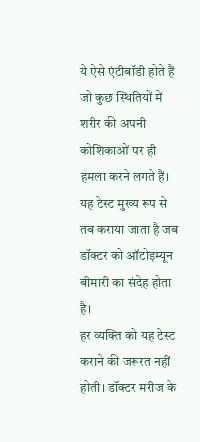ये ऐसे एंटीबॉडी होते हैं जो कुछ स्थितियों में शरीर की अपनी कोशिकाओं पर ही हमला करने लगते हैं। यह टेस्ट मुख्य रूप से तब कराया जाता है जब डॉक्टर को ऑटोइम्यून बीमारी का संदेह होता है।
हर व्यक्ति को यह टेस्ट कराने की जरूरत नहीं होती। डॉक्टर मरीज के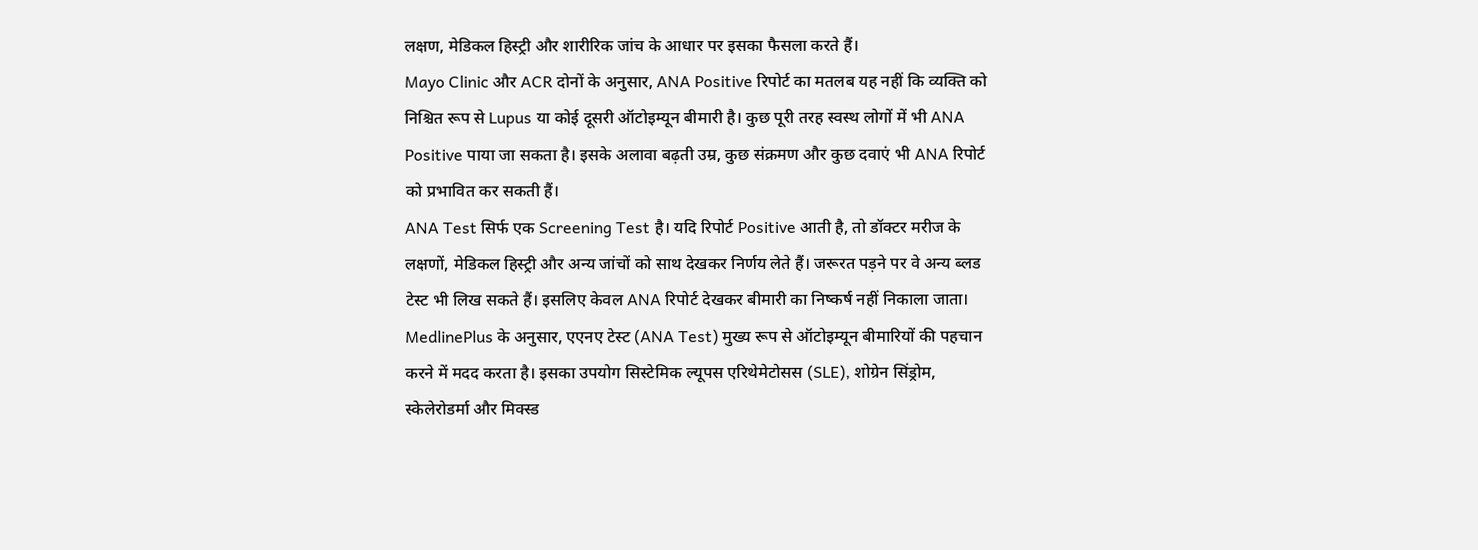लक्षण, मेडिकल हिस्ट्री और शारीरिक जांच के आधार पर इसका फैसला करते हैं।
Mayo Clinic और ACR दोनों के अनुसार, ANA Positive रिपोर्ट का मतलब यह नहीं कि व्यक्ति को निश्चित रूप से Lupus या कोई दूसरी ऑटोइम्यून बीमारी है। कुछ पूरी तरह स्वस्थ लोगों में भी ANA Positive पाया जा सकता है। इसके अलावा बढ़ती उम्र, कुछ संक्रमण और कुछ दवाएं भी ANA रिपोर्ट को प्रभावित कर सकती हैं।
ANA Test सिर्फ एक Screening Test है। यदि रिपोर्ट Positive आती है, तो डॉक्टर मरीज के लक्षणों, मेडिकल हिस्ट्री और अन्य जांचों को साथ देखकर निर्णय लेते हैं। जरूरत पड़ने पर वे अन्य ब्लड टेस्ट भी लिख सकते हैं। इसलिए केवल ANA रिपोर्ट देखकर बीमारी का निष्कर्ष नहीं निकाला जाता।
MedlinePlus के अनुसार, एएनए टेस्ट (ANA Test) मुख्य रूप से ऑटोइम्यून बीमारियों की पहचान करने में मदद करता है। इसका उपयोग सिस्टेमिक ल्यूपस एरिथेमेटोसस (SLE), शोग्रेन सिंड्रोम, स्केलेरोडर्मा और मिक्स्ड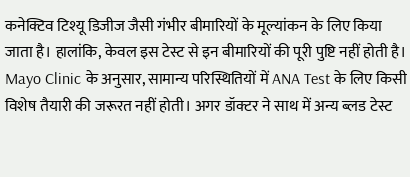कनेक्टिव टिश्यू डिजीज जैसी गंभीर बीमारियों के मूल्यांकन के लिए किया जाता है। हालांकि, केवल इस टेस्ट से इन बीमारियों की पूरी पुष्टि नहीं होती है।
Mayo Clinic के अनुसार, सामान्य परिस्थितियों में ANA Test के लिए किसी विशेष तैयारी की जरूरत नहीं होती। अगर डॉक्टर ने साथ में अन्य ब्लड टेस्ट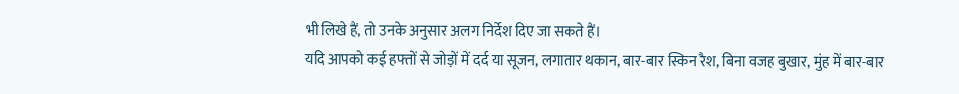भी लिखे हैं, तो उनके अनुसार अलग निर्देश दिए जा सकते हैं।
यदि आपको कई हफ्तों से जोड़ों में दर्द या सूजन, लगातार थकान, बार-बार स्किन रैश, बिना वजह बुखार, मुंह में बार-बार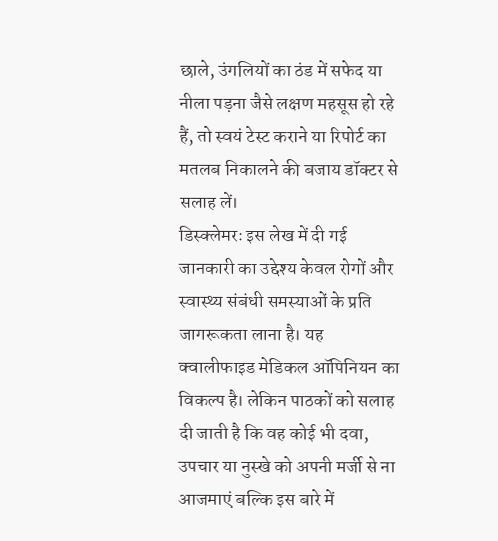छाले, उंगलियों का ठंड में सफेद या नीला पड़ना जैसे लक्षण महसूस हो रहे हैं, तो स्वयं टेस्ट कराने या रिपोर्ट का मतलब निकालने की बजाय डॉक्टर से सलाह लें।
डिस्क्लेमरः इस लेख में दी गई जानकारी का उद्देश्य केवल रोगों और स्वास्थ्य संबंधी समस्याओं के प्रति जागरूकता लाना है। यह क्वालीफाइड मेडिकल ऑपिनियन का विकल्प है। लेकिन पाठकों को सलाह दी जाती है कि वह कोई भी दवा, उपचार या नुस्खे को अपनी मर्जी से ना आजमाएं बल्कि इस बारे में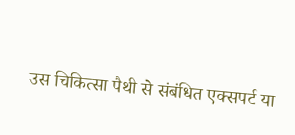उस चिकित्सा पैथी से संबंधित एक्सपर्ट या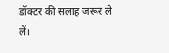डॉक्टर की सलाह जरूर ले लें।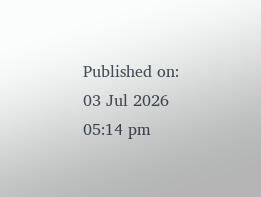Published on:
03 Jul 2026 05:14 pm